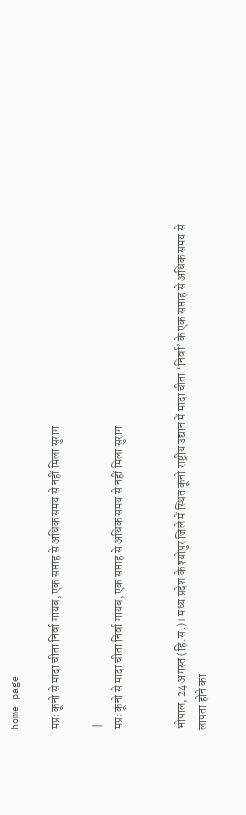home page

मप्रः कूनो से मादा चीता निर्वा गायब, एक सप्ताह से अधिक समय से नहीं मिला सुराग

 |
मप्रः कूनो से मादा चीता निर्वा गायब, एक सप्ताह से अधिक समय से नहीं मिला सुराग


भोपाल, 24 अगस्त (हि.स.)। मध्य प्रदेश के श्योपुर जिले में स्थित कूनो राष्ट्रीय उद्यान में मादा चीता ‘निर्वा’ के एक सप्ताह से अधिक समय से लापता होने का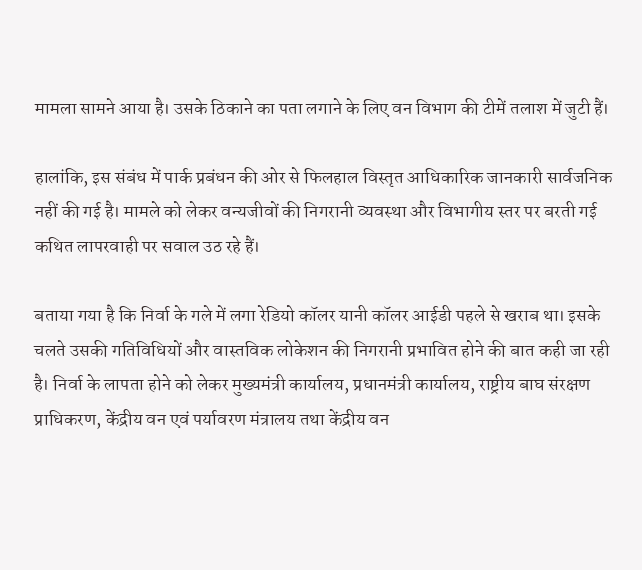मामला सामने आया है। उसके ठिकाने का पता लगाने के लिए वन विभाग की टीमें तलाश में जुटी हैं।

हालांकि, इस संबंध में पार्क प्रबंधन की ओर से फिलहाल विस्तृत आधिकारिक जानकारी सार्वजनिक नहीं की गई है। मामले को लेकर वन्यजीवों की निगरानी व्यवस्था और विभागीय स्तर पर बरती गई कथित लापरवाही पर सवाल उठ रहे हैं।

बताया गया है कि निर्वा के गले में लगा रेडियो कॉलर यानी कॉलर आईडी पहले से खराब था। इसके चलते उसकी गतिविधियों और वास्तविक लोकेशन की निगरानी प्रभावित होने की बात कही जा रही है। निर्वा के लापता होने को लेकर मुख्यमंत्री कार्यालय, प्रधानमंत्री कार्यालय, राष्ट्रीय बाघ संरक्षण प्राधिकरण, केंद्रीय वन एवं पर्यावरण मंत्रालय तथा केंद्रीय वन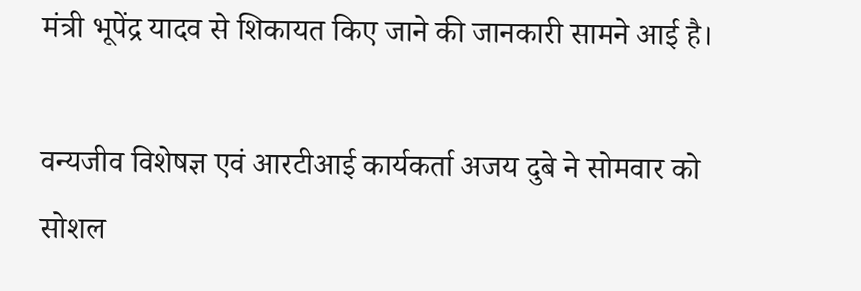मंत्री भूपेंद्र यादव से शिकायत किए जाने की जानकारी सामने आई है।

वन्यजीव विशेषज्ञ एवं आरटीआई कार्यकर्ता अजय दुबे ने सोमवार को सोशल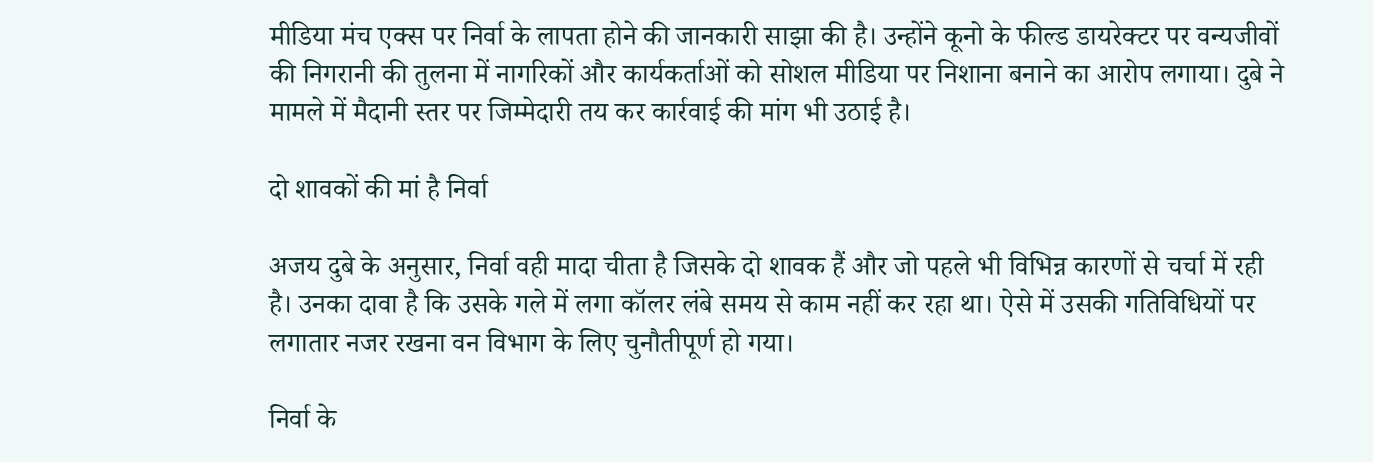मीडिया मंच एक्स पर निर्वा के लापता होने की जानकारी साझा की है। उन्होंने कूनो के फील्ड डायरेक्टर पर वन्यजीवों की निगरानी की तुलना में नागरिकों और कार्यकर्ताओं को सोशल मीडिया पर निशाना बनाने का आरोप लगाया। दुबे ने मामले में मैदानी स्तर पर जिम्मेदारी तय कर कार्रवाई की मांग भी उठाई है।

दो शावकों की मां है निर्वा

अजय दुबे के अनुसार, निर्वा वही मादा चीता है जिसके दो शावक हैं और जो पहले भी विभिन्न कारणों से चर्चा में रही है। उनका दावा है कि उसके गले में लगा कॉलर लंबे समय से काम नहीं कर रहा था। ऐसे में उसकी गतिविधियों पर लगातार नजर रखना वन विभाग के लिए चुनौतीपूर्ण हो गया।

निर्वा के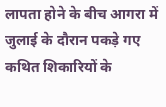लापता होने के बीच आगरा में जुलाई के दौरान पकड़े गए कथित शिकारियों के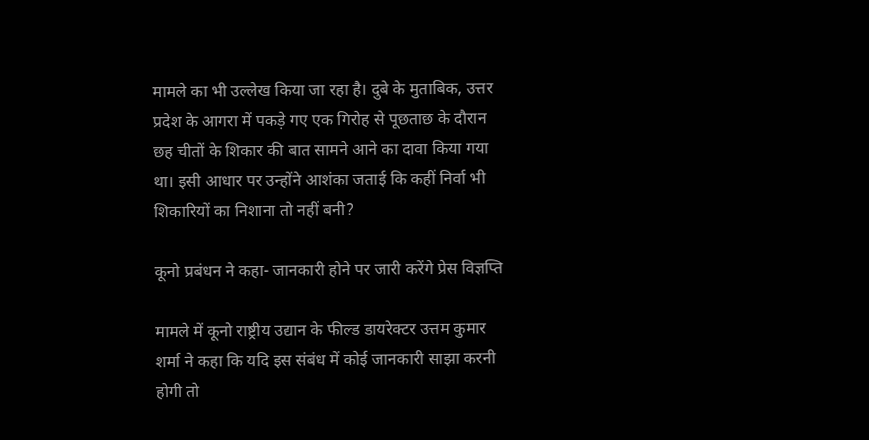मामले का भी उल्लेख किया जा रहा है। दुबे के मुताबिक, उत्तर प्रदेश के आगरा में पकड़े गए एक गिरोह से पूछताछ के दौरान छह चीतों के शिकार की बात सामने आने का दावा किया गया था। इसी आधार पर उन्होंने आशंका जताई कि कहीं निर्वा भी शिकारियों का निशाना तो नहीं बनी?

कूनो प्रबंधन ने कहा- जानकारी होने पर जारी करेंगे प्रेस विज्ञप्ति

मामले में कूनो राष्ट्रीय उद्यान के फील्ड डायरेक्टर उत्तम कुमार शर्मा ने कहा कि यदि इस संबंध में कोई जानकारी साझा करनी होगी तो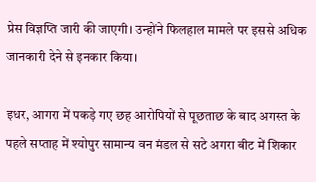प्रेस विज्ञप्ति जारी की जाएगी। उन्होंने फिलहाल मामले पर इससे अधिक जानकारी देने से इनकार किया।

इधर, आगरा में पकड़े गए छह आरोपियों से पूछताछ के बाद अगस्त के पहले सप्ताह में श्योपुर सामान्य वन मंडल से सटे अगरा बीट में शिकार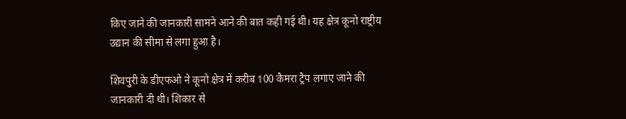किए जाने की जानकारी सामने आने की बात कही गई थी। यह क्षेत्र कूनो राष्ट्रीय उद्यान की सीमा से लगा हुआ है।

शिवपुरी के डीएफओ ने कूनो क्षेत्र में करीब 100 कैमरा ट्रैप लगाए जाने की जानकारी दी थी। शिकार से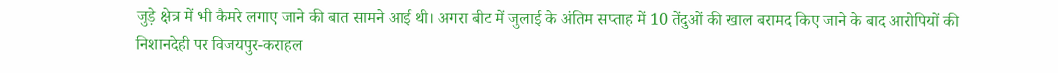जुड़े क्षेत्र में भी कैमरे लगाए जाने की बात सामने आई थी। अगरा बीट में जुलाई के अंतिम सप्ताह में 10 तेंदुओं की खाल बरामद किए जाने के बाद आरोपियों की निशानदेही पर विजयपुर-कराहल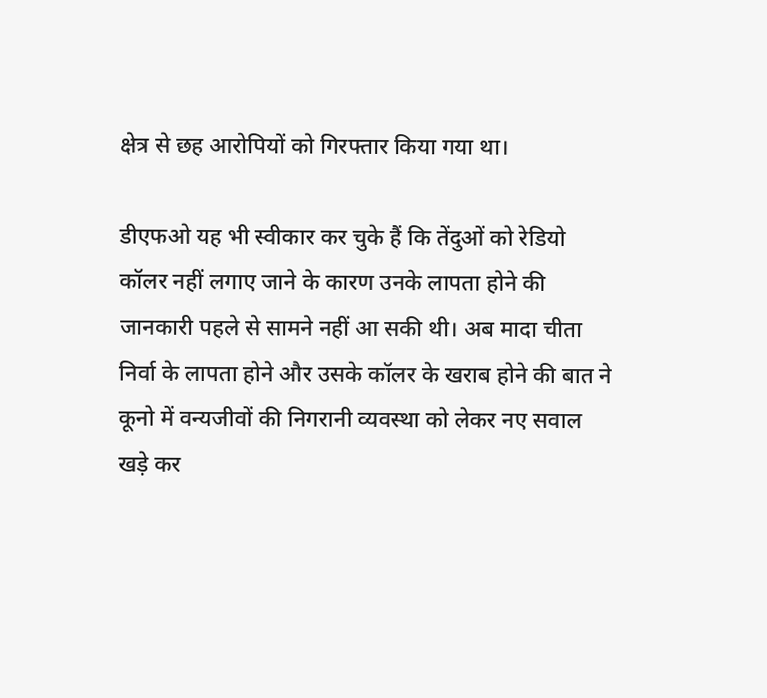क्षेत्र से छह आरोपियों को गिरफ्तार किया गया था।

डीएफओ यह भी स्वीकार कर चुके हैं कि तेंदुओं को रेडियो कॉलर नहीं लगाए जाने के कारण उनके लापता होने की जानकारी पहले से सामने नहीं आ सकी थी। अब मादा चीता निर्वा के लापता होने और उसके कॉलर के खराब होने की बात ने कूनो में वन्यजीवों की निगरानी व्यवस्था को लेकर नए सवाल खड़े कर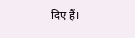दिए हैं।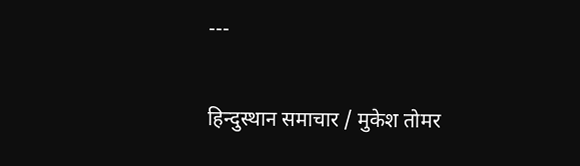---

हिन्दुस्थान समाचार / मुकेश तोमर